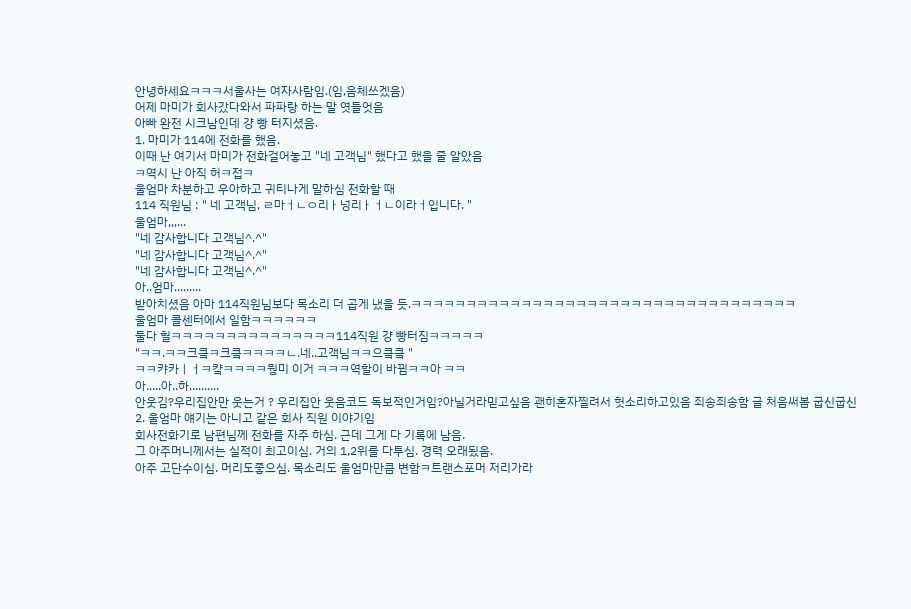안녕하세요ㅋㅋㅋ서울사는 여자사람임.(임,음체쓰겠음)
어제 마미가 회사갔다와서 파파랑 하는 말 엿들엇음
아빠 완전 시크남인데 걍 빵 터지셨음.
1. 마미가 114에 전화를 했음.
이때 난 여기서 마미가 전화걸어놓고 "네 고객님" 했다고 했을 줄 알았음
ㅋ역시 난 아직 허ㅋ접ㅋ
울엄마 차분하고 우아하고 귀티나게 말하심 전화할 때
114 직원님 : " 네 고객님, ㄹ마ㅓㄴㅇ리ㅏ넝리ㅏㅓㄴ이라ㅓ입니다. "
울엄마,,,...
"네 감사합니다 고객님^.^"
"네 감사합니다 고객님^.^"
"네 감사합니다 고객님^.^"
아..엄마.........
받아치셨음 아마 114직원님보다 목소리 더 곱게 냈을 듯.ㅋㅋㅋㅋㅋㅋㅋㅋㅋㅋㅋㅋㅋㅋㅋㅋㅋㅋㅋㅋㅋㅋㅋㅋㅋㅋㅋㅋㅋㅋㅋㅋㅋㅋㅋ
울엄마 콜센터에서 일함ㅋㅋㅋㅋㅋㅋ
둘다 헐ㅋㅋㅋㅋㅋㅋㅋㅋㅋㅋㅋㅋㅋㅋㅋ114직원 걍 빵터짐ㅋㅋㅋㅋㅋ
"ㅋㅋ.ㅋㅋ크킄ㅋ크킄ㅋㅋㅋㅋㄴ.네..고객님ㅋㅋ으킄킄 "
ㅋㅋ캬카ㅣㅓㅋ컄ㅋㅋㅋㅋ뭥미 이거 ㅋㅋㅋ역할이 바뀜ㅋㅋ아 ㅋㅋ
아.....아..하..........
안웃김?우리집안만 웃는거 ? 우리집안 웃음코드 독보적인거임?아닐거라믿고싶음 괜히혼자찔려서 헛소리하고있음 죄송죄송함 글 처음써봄 굽신굽신
2. 울엄마 얘기는 아니고 같은 회사 직원 이야기임
회사전화기로 남편님께 전화를 자주 하심. 근데 그게 다 기록에 남음.
그 아주머니께서는 실적이 최고이심. 거의 1,2위를 다투심. 경력 오래됬음.
아주 고단수이심. 머리도좋으심. 목소리도 울엄마만큼 변함ㅋ트랜스포머 저리가라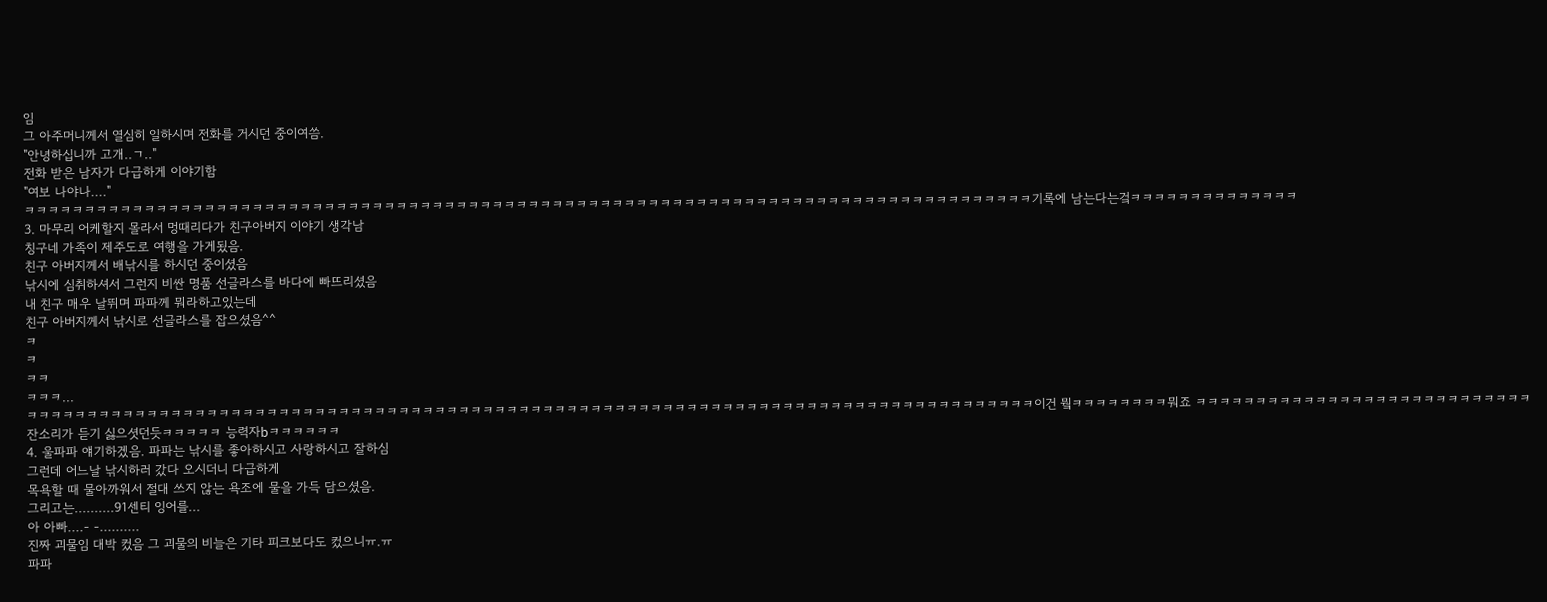임
그 아주머니께서 열심히 일하시며 전화를 거시던 중이여씀.
"안녕하십니까 고개..ㄱ.."
전화 받은 남자가 다급하게 이야기함
"여보 나야나...."
ㅋㅋㅋㅋㅋㅋㅋㅋㅋㅋㅋㅋㅋㅋㅋㅋㅋㅋㅋㅋㅋㅋㅋㅋㅋㅋㅋㅋㅋㅋㅋㅋㅋㅋㅋㅋㅋㅋㅋㅋㅋㅋㅋㅋㅋㅋㅋㅋㅋㅋㅋㅋㅋㅋㅋㅋㅋㅋㅋㅋㅋㅋㅋㅋㅋㅋㅋㅋㅋㅋㅋㅋㅋㅋㅋㅋㅋㅋㅋㅋㅋㅋㅋㅋ기록에 남는다는겈ㅋㅋㅋㅋㅋㅋㅋㅋㅋㅋㅋㅋㅋㅋ
3. 마무리 어케할지 몰라서 멍때리다가 친구아버지 이야기 생각남
칭구네 가족이 제주도로 여행을 가게됬음.
친구 아버지께서 배낚시를 하시던 중이셨음
낚시에 심취하셔서 그런지 비싼 명품 선글라스를 바다에 빠뜨리셨음
내 친구 매우 날뛰며 파파께 뭐라하고있는데
친구 아버지께서 낚시로 선글라스를 잡으셨음^^
ㅋ
ㅋ
ㅋㅋ
ㅋㅋㅋ...
ㅋㅋㅋㅋㅋㅋㅋㅋㅋㅋㅋㅋㅋㅋㅋㅋㅋㅋㅋㅋㅋㅋㅋㅋㅋㅋㅋㅋㅋㅋㅋㅋㅋㅋㅋㅋㅋㅋㅋㅋㅋㅋㅋㅋㅋㅋㅋㅋㅋㅋㅋㅋㅋㅋㅋㅋㅋㅋㅋㅋㅋㅋㅋㅋㅋㅋㅋㅋㅋㅋㅋㅋㅋㅋㅋㅋㅋㅋㅋㅋㅋㅋㅋㅋ이건 뭨ㅋㅋㅋㅋㅋㅋㅋㅋ뭐죠 ㅋㅋㅋㅋㅋㅋㅋㅋㅋㅋㅋㅋㅋㅋㅋㅋㅋㅋㅋㅋㅋㅋㅋㅋㅋㅋㅋㅋ잔소리가 듣기 싫으셧던듯ㅋㅋㅋㅋㅋ 능력자bㅋㅋㅋㅋㅋㅋ
4. 울파파 얘기하겠음. 파파는 낚시를 좋아하시고 사랑하시고 잘하심
그런데 어느날 낚시하러 갔다 오시더니 다급하게
목욕할 때 물아까워서 절대 쓰지 않는 욕조에 물을 가득 담으셨음.
그리고는..........91센티 잉어를...
아 아빠....- -..........
진짜 괴물임 대박 컸음 그 괴물의 비늘은 기타 피크보다도 컸으니ㅠ.ㅠ
파파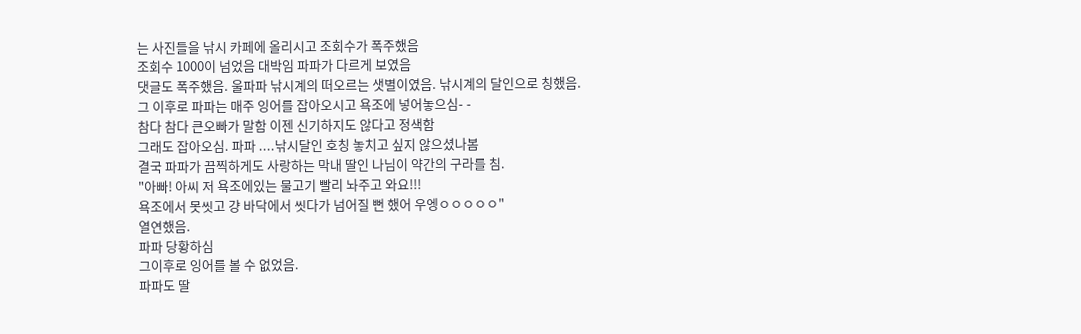는 사진들을 낚시 카페에 올리시고 조회수가 폭주했음
조회수 1000이 넘었음 대박임 파파가 다르게 보였음
댓글도 폭주했음. 울파파 낚시계의 떠오르는 샛별이였음. 낚시계의 달인으로 칭했음.
그 이후로 파파는 매주 잉어를 잡아오시고 욕조에 넣어놓으심- -
참다 참다 큰오빠가 말함 이젠 신기하지도 않다고 정색함
그래도 잡아오심. 파파 ....낚시달인 호칭 놓치고 싶지 않으셨나봄
결국 파파가 끔찍하게도 사랑하는 막내 딸인 나님이 약간의 구라를 침.
"아빠! 아씨 저 욕조에있는 물고기 빨리 놔주고 와요!!!
욕조에서 못씻고 걍 바닥에서 씻다가 넘어질 뻔 했어 우엥ㅇㅇㅇㅇㅇ"
열연했음.
파파 당황하심
그이후로 잉어를 볼 수 없었음.
파파도 딸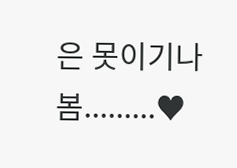은 못이기나봄.........♥